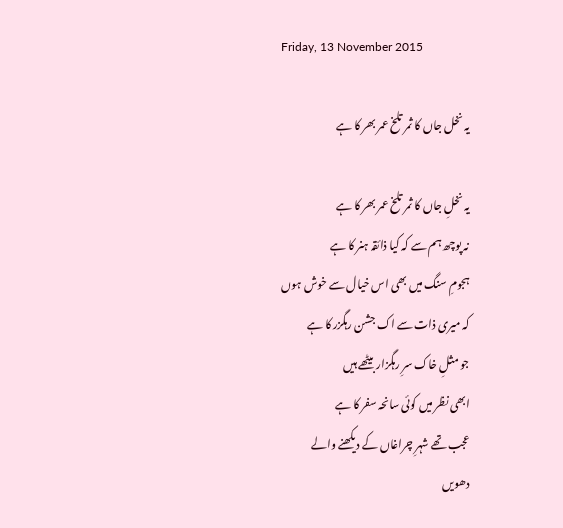Friday, 13 November 2015

یہ نخل جاں کا ثمر تلخ عمر بھر کا ہے

یہ نخلِ جاں کا ثمر تلخ عمر بھر کا ہے
نہ پوچھ ہم سے کہ کیا ذائقہ ہنر کا ہے
ہجومِ سنگ میں بھی اس خیال سے خوش ہوں
کہ میری ذات سے اک جشن رہگزر کا ہے
جو مثلِ خاک سرِ رہگزار بیٹھے ہیں
ابھی نظر میں کوئی سانحہ سفر کا ہے
عجب تھے شہرِ چراغاں کے دیکھنے والے
دھویں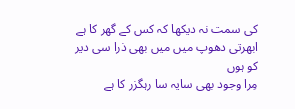کی سمت نہ دیکھا کہ کس کے گھر کا ہے
ابھرتی دھوپ میں میں بھی ذرا سی دیر کو ہوں
مِرا وجود بھی سایہ سا رہگزر کا ہے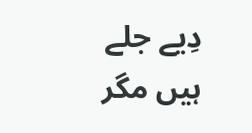دِیے جلے ہیں مگر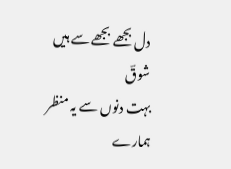دل بجھے بجھے سے ہیں شوقؔ
بہت دنوں سے یہ منظر ہمارے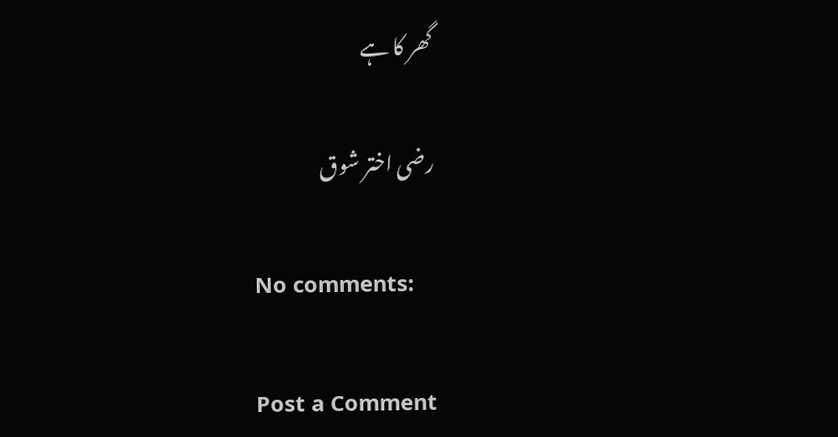گھر کا ہے

رضی اختر شوق

No comments:

Post a Comment